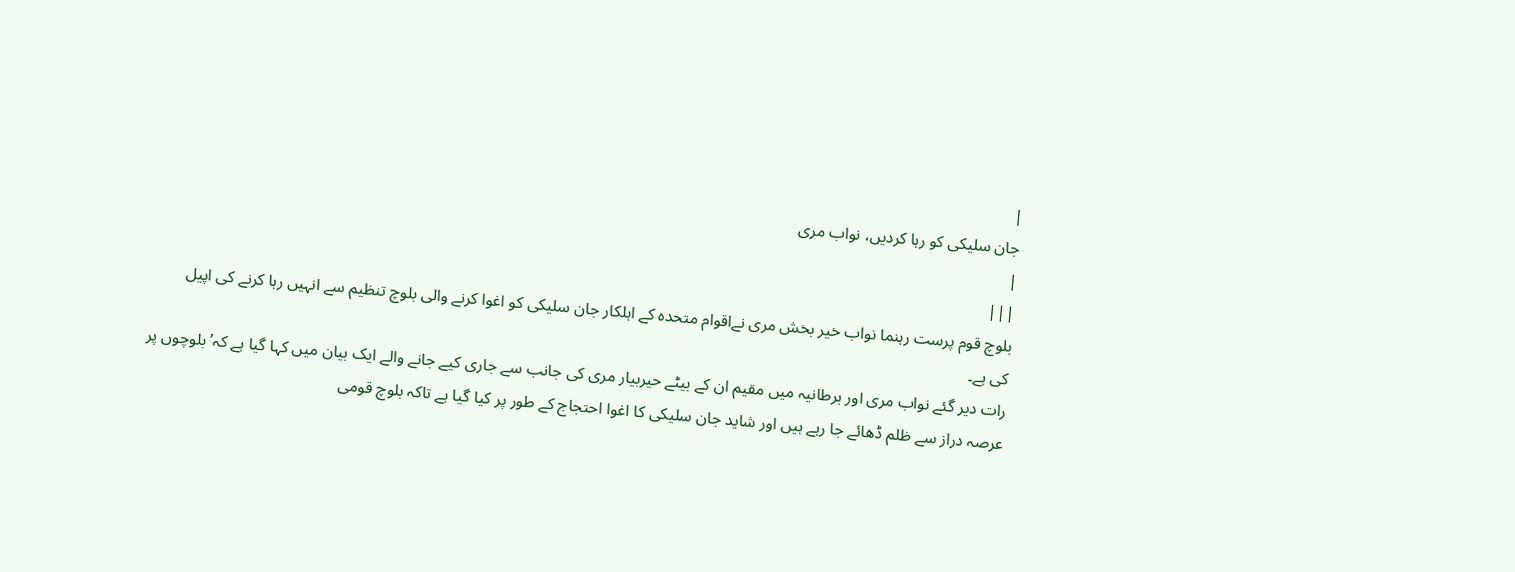|
جان سلیکی کو رہا کردیں، نواب مری
|
|||
بلوچ قوم پرست رہنما نواب خیر بخش مری نےاقوام متحدہ کے اہلکار جان سلیکی کو اغوا کرنے والی بلوچ تنظیم سے انہیں رہا کرنے کی اپیل
کی ہے۔
رات دیر گئے نواب مری اور برطانیہ میں مقیم ان کے بیٹے حیربیار مری کی جانب سے جاری کیے جانے والے ایک بیان میں کہا گیا ہے کہ’ بلوچوں پر عرصہ دراز سے ظلم ڈھائے جا رہے ہیں اور شاید جان سلیکی کا اغوا احتجاج کے طور پر کیا گیا ہے تاکہ بلوچ قومی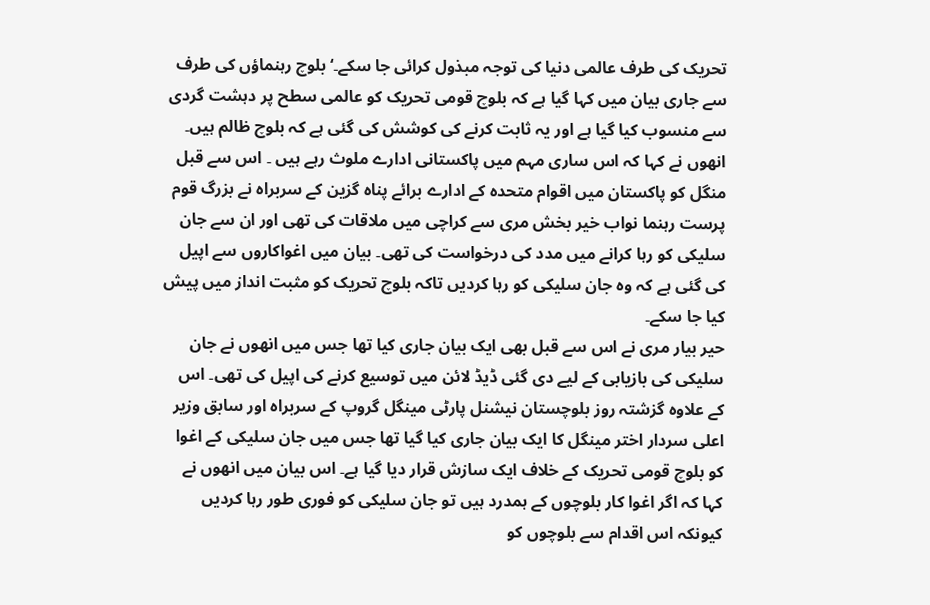تحریک کی طرف عالمی دنیا کی توجہ مبذول کرائی جا سکے۔‘ بلوچ رہنماؤں کی طرف سے جاری بیان میں کہا گیا ہے کہ بلوچ قومی تحریک کو عالمی سطح پر دہشت گردی سے منسوب کیا گیا ہے اور یہ ثابت کرنے کی کوشش کی گئی ہے کہ بلوچ ظالم ہیں۔ انھوں نے کہا کہ اس ساری مہم میں پاکستانی ادارے ملوث رہے ہیں ۔ اس سے قبل منگل کو پاکستان میں اقوام متحدہ کے ادارے برائے پناہ گزین کے سربراہ نے بزرگ قوم پرست رہنما نواب خیر بخش مری سے کراچی میں ملاقات کی تھی اور ان سے جان سلیکی کو رہا کرانے میں مدد کی درخواست کی تھی۔ بیان میں اغواکاروں سے اپیل کی گئی ہے کہ وہ جان سلیکی کو رہا کردیں تاکہ بلوچ تحریک کو مثبت انداز میں پیش کیا جا سکے۔
حیر بیار مری نے اس سے قبل بھی ایک بیان جاری کیا تھا جس میں انھوں نے جان سلیکی کی بازیابی کے لیے دی گئی ڈیڈ لائن میں توسیع کرنے کی اپیل کی تھی۔ اس کے علاوہ گزشتہ روز بلوچستان نیشنل پارٹی مینگل گروپ کے سربراہ اور سابق وزیر اعلی سردار اختر مینگل کا ایک بیان جاری کیا گیا تھا جس میں جان سلیکی کے اغوا کو بلوچ قومی تحریک کے خلاف ایک سازش قرار دیا گیا ہے۔ اس بیان میں انھوں نے کہا کہ اگر اغوا کار بلوچوں کے ہمدرد ہیں تو جان سلیکی کو فوری طور رہا کردیں کیونکہ اس اقدام سے بلوچوں کو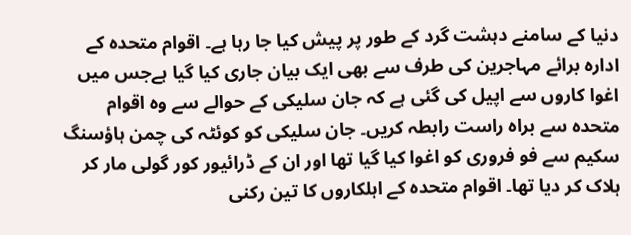دنیا کے سامنے دہشت گرد کے طور پر پیش کیا جا رہا ہے۔ اقوام متحدہ کے ادارہ برائے مہاجرین کی طرف سے بھی ایک بیان جاری کیا گیا ہےجس میں اغوا کاروں سے اپیل کی گئی ہے کہ جان سلیکی کے حوالے سے وہ اقوام متحدہ سے براہ راست رابطہ کریں۔ جان سلیکی کو کوئٹہ کی چمن ہاؤسنگ سکیم سے فو فروری کو اغوا کیا گیا تھا اور ان کے ڈرائیور کور گولی مار کر ہلاک کر دیا تھا۔ اقوام متحدہ کے اہلکاروں کا تین رکنی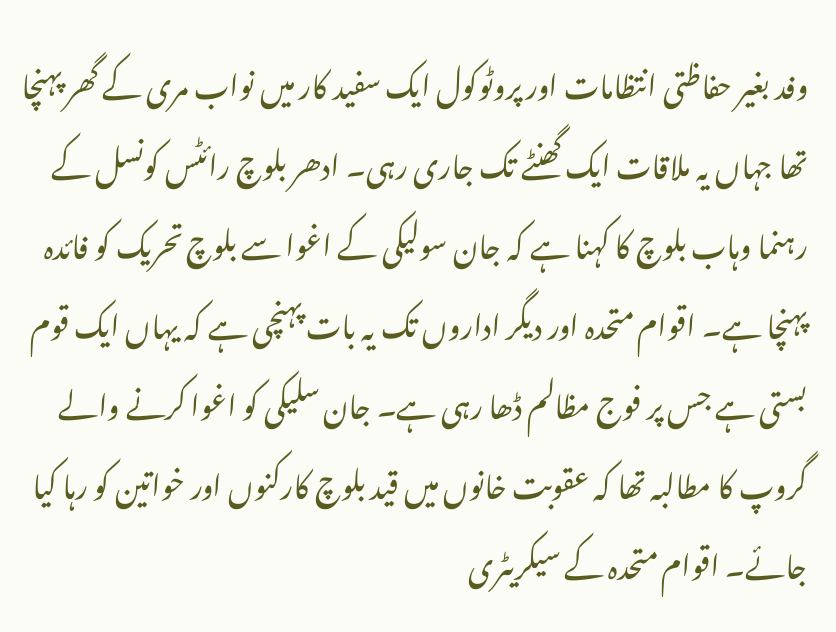وفد بغیر حفاظتی انتظامات اور پروٹوکول ایک سفید کار میں نواب مری کے گھر پہنچا تھا جہاں یہ ملاقات ایک گھنٹے تک جاری رہی۔ ادھر بلوچ رائٹس کونسل کے رہنما وہاب بلوچ کا کہنا ہے کہ جان سولیکی کے اغوا سے بلوچ تحریک کو فائدہ پہنچا ہے۔ اقوام متحدہ اور دیگر اداروں تک یہ بات پہنچی ہے کہ یہاں ایک قوم بستی ہے جس پر فوج مظالم ڈھا رہی ہے۔ جان سلیکی کو اغوا کرنے والے گروپ کا مطالبہ تھا کہ عقوبت خانوں میں قید بلوچ کارکنوں اور خواتین کو رہا کیا جائے۔ اقوام متحدہ کے سیکریٹری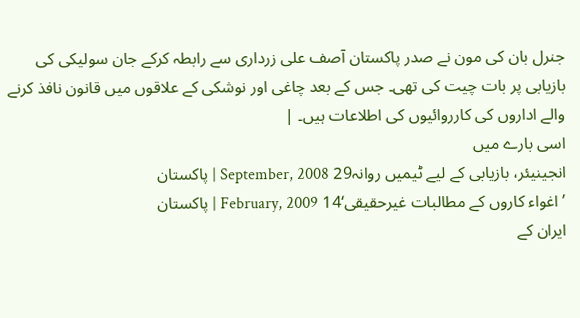جنرل بان کی مون نے صدر پاکستان آصف علی زرداری سے رابطہ کرکے جان سولیکی کی بازیابی پر بات چیت کی تھی۔ جس کے بعد چاغی اور نوشکی کے علاقوں میں قانون نافذ کرنے والے اداروں کی کارروائیوں کی اطلاعات ہیں۔ |
اسی بارے میں
انجینیئر، بازیابی کے لیے ٹیمیں روانہ29 September, 2008 | پاکستان
’اغواء کاروں کے مطالبات غیرحقیقی‘14 February, 2009 | پاکستان
ایران کے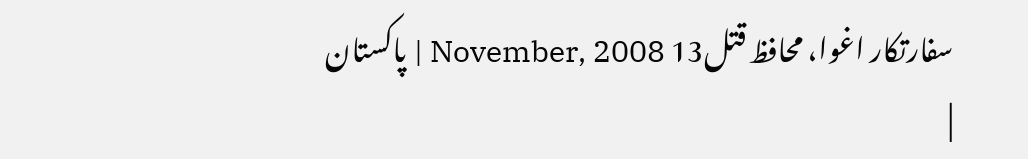سفارتکار اغوا، محافظ قتل13 November, 2008 | پاکستان
|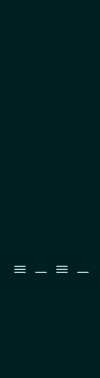|||
|
|||
|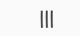|||